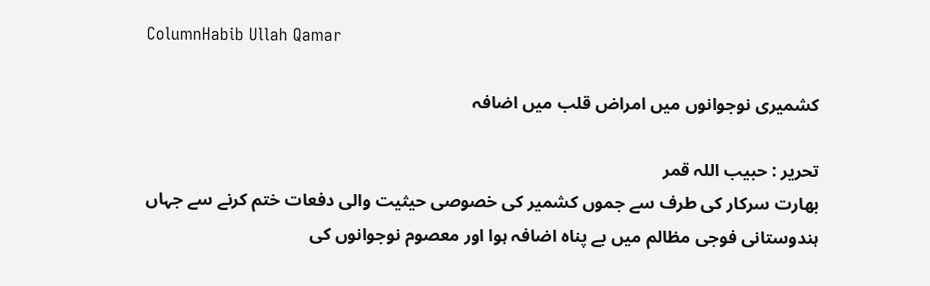ColumnHabib Ullah Qamar

کشمیری نوجوانوں میں امراض قلب میں اضافہ

تحریر : حبیب اللہ قمر
بھارت سرکار کی طرف سے جموں کشمیر کی خصوصی حیثیت والی دفعات ختم کرنے سے جہاں ہندوستانی فوجی مظالم میں بے پناہ اضافہ ہوا اور معصوم نوجوانوں کی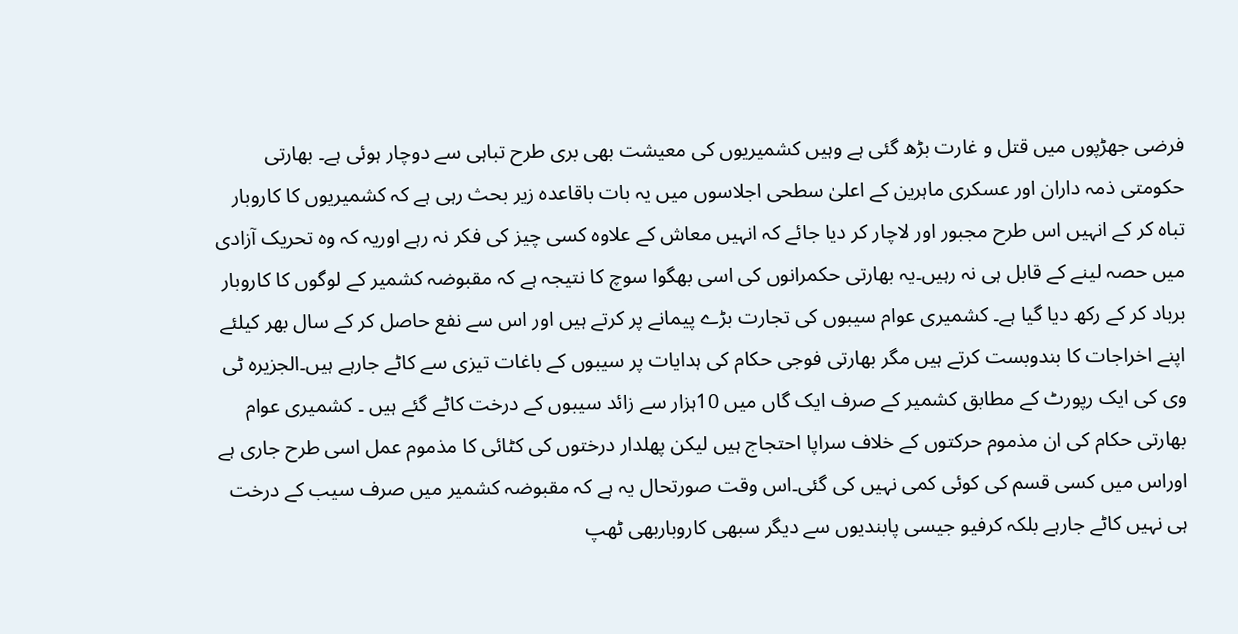فرضی جھڑپوں میں قتل و غارت بڑھ گئی ہے وہیں کشمیریوں کی معیشت بھی بری طرح تباہی سے دوچار ہوئی ہے۔ بھارتی حکومتی ذمہ داران اور عسکری ماہرین کے اعلیٰ سطحی اجلاسوں میں یہ بات باقاعدہ زیر بحث رہی ہے کہ کشمیریوں کا کاروبار تباہ کر کے انہیں اس طرح مجبور اور لاچار کر دیا جائے کہ انہیں معاش کے علاوہ کسی چیز کی فکر نہ رہے اوریہ کہ وہ تحریک آزادی میں حصہ لینے کے قابل ہی نہ رہیں۔یہ بھارتی حکمرانوں کی اسی بھگوا سوچ کا نتیجہ ہے کہ مقبوضہ کشمیر کے لوگوں کا کاروبار برباد کر کے رکھ دیا گیا ہے۔ کشمیری عوام سیبوں کی تجارت بڑے پیمانے پر کرتے ہیں اور اس سے نفع حاصل کر کے سال بھر کیلئے اپنے اخراجات کا بندوبست کرتے ہیں مگر بھارتی فوجی حکام کی ہدایات پر سیبوں کے باغات تیزی سے کاٹے جارہے ہیں۔الجزیرہ ٹی وی کی ایک رپورٹ کے مطابق کشمیر کے صرف ایک گاں میں 10ہزار سے زائد سیبوں کے درخت کاٹے گئے ہیں ۔ کشمیری عوام بھارتی حکام کی ان مذموم حرکتوں کے خلاف سراپا احتجاج ہیں لیکن پھلدار درختوں کی کٹائی کا مذموم عمل اسی طرح جاری ہے اوراس میں کسی قسم کی کوئی کمی نہیں کی گئی۔اس وقت صورتحال یہ ہے کہ مقبوضہ کشمیر میں صرف سیب کے درخت ہی نہیں کاٹے جارہے بلکہ کرفیو جیسی پابندیوں سے دیگر سبھی کاروباربھی ٹھپ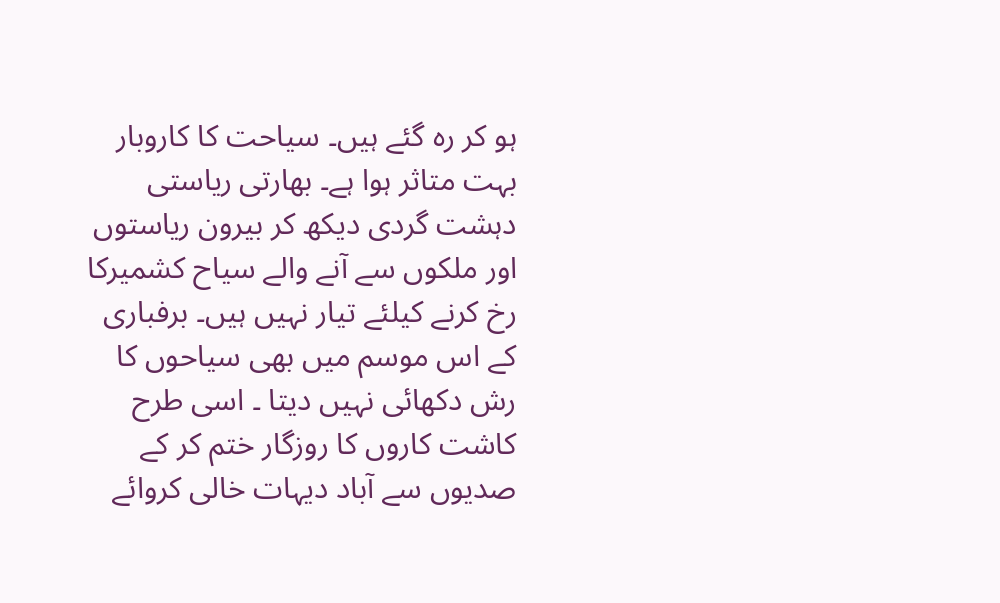ہو کر رہ گئے ہیں۔ سیاحت کا کاروبار بہت متاثر ہوا ہے۔ بھارتی ریاستی دہشت گردی دیکھ کر بیرون ریاستوں اور ملکوں سے آنے والے سیاح کشمیرکا رخ کرنے کیلئے تیار نہیں ہیں۔ برفباری کے اس موسم میں بھی سیاحوں کا رش دکھائی نہیں دیتا ۔ اسی طرح کاشت کاروں کا روزگار ختم کر کے صدیوں سے آباد دیہات خالی کروائے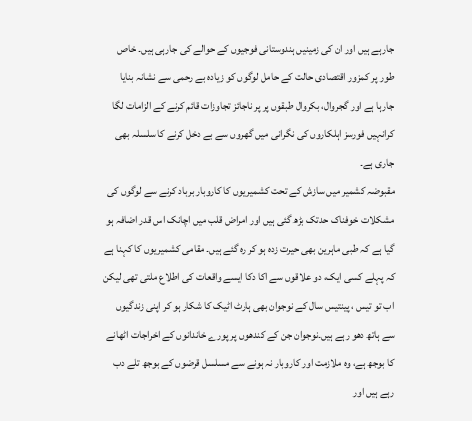جارہے ہیں اور ان کی زمینیں ہندوستانی فوجیوں کے حوالے کی جارہی ہیں۔ خاص طور پر کمزور اقتصادی حالت کے حامل لوگوں کو زیادہ بے رحمی سے نشانہ بنایا جارہا ہے اور گجروال، بکروال طبقوں پر پر ناجائز تجاوزات قائم کرنے کے الزامات لگا کرانہیں فورسز اہلکاروں کی نگرانی میں گھروں سے بے دخل کرنے کا سلسلہ بھی جاری ہے۔
مقبوضہ کشمیر میں سازش کے تحت کشمیریوں کا کاروبار برباد کرنے سے لوگوں کی مشکلات خوفناک حدتک بڑھ گئی ہیں اور امراض قلب میں اچانک اس قدر اضافہ ہو گیا ہے کہ طبی ماہرین بھی حیرت زدہ ہو کر رہ گئے ہیں۔ مقامی کشمیریوں کا کہنا ہے کہ پہلے کسی ایک، دو علاقوں سے اکا دکا ایسے واقعات کی اطلاع ملتی تھی لیکن اب تو تیس ، پینتیس سال کے نوجوان بھی ہارٹ اٹیک کا شکار ہو کر اپنی زندگیوں سے ہاتھ دھو رہے ہیں۔نوجوان جن کے کندھوں پر پورے خاندانوں کے اخراجات اٹھانے کا بوجھ ہے، وہ ملازمت اور کاروبار نہ ہونے سے مسلسل قرضوں کے بوجھ تلے دب رہے ہیں اور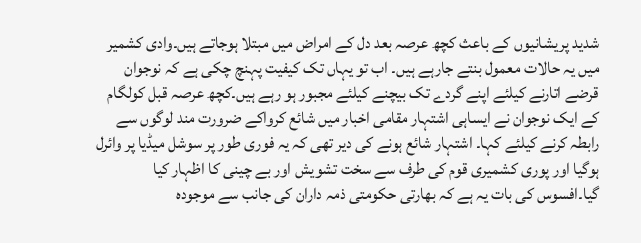شدید پریشانیوں کے باعث کچھ عرصہ بعد دل کے امراض میں مبتلا ہوجاتے ہیں۔وادی کشمیر میں یہ حالات معمول بنتے جارہے ہیں۔ اب تو یہاں تک کیفیت پہنچ چکی ہے کہ نوجوان قرضے اتارنے کیلئے اپنے گردے تک بیچنے کیلئے مجبور ہو رہے ہیں۔کچھ عرصہ قبل کولگام کے ایک نوجوان نے ایساہی اشتہار مقامی اخبار میں شائع کرواکے ضرورت مند لوگوں سے رابطہ کرنے کیلئے کہا۔ اشتہار شائع ہونے کی دیر تھی کہ یہ فوری طور پر سوشل میڈیا پر وائرل ہوگیا اور پوری کشمیری قوم کی طرف سے سخت تشویش اور بے چینی کا اظہار کیا گیا۔افسوس کی بات یہ ہے کہ بھارتی حکومتی ذمہ داران کی جانب سے موجودہ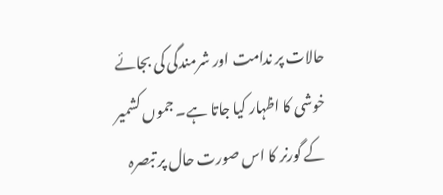حالات پر ندامت اور شرمندگی کی بجائے خوشی کا اظہار کیا جاتا ہے۔ جموں کشمیر کے گورنر کا اس صورت حال پر تبصرہ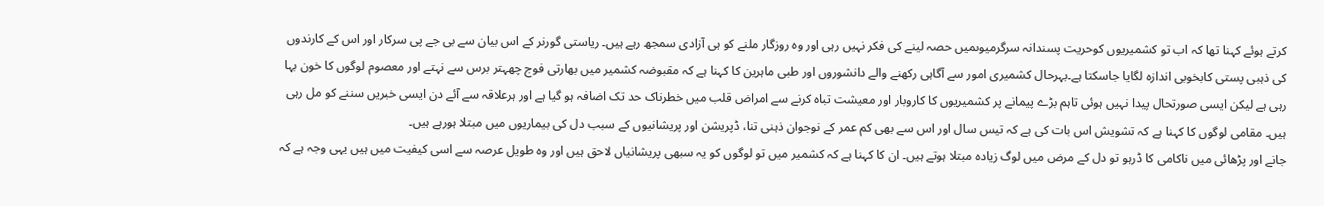کرتے ہوئے کہنا تھا کہ اب تو کشمیریوں کوحریت پسندانہ سرگرمیوںمیں حصہ لینے کی فکر نہیں رہی اور وہ روزگار ملنے کو ہی آزادی سمجھ رہے ہیں۔ ریاستی گورنر کے اس بیان سے بی جے پی سرکار اور اس کے کارندوں کی ذہبی پستی کابخوبی اندازہ لگایا جاسکتا ہے۔بہرحال کشمیری امور سے آگاہی رکھنے والے دانشوروں اور طبی ماہرین کا کہنا ہے کہ مقبوضہ کشمیر میں بھارتی فوج چھہتر برس سے نہتے اور معصوم لوگوں کا خون بہا رہی ہے لیکن ایسی صورتحال پیدا نہیں ہوئی تاہم بڑے پیمانے پر کشمیریوں کا کاروبار اور معیشت تباہ کرنے سے امراض قلب میں خطرناک حد تک اضافہ ہو گیا ہے اور ہرعلاقہ سے آئے دن ایسی خبریں سننے کو مل رہی ہیں۔ مقامی لوگوں کا کہنا ہے کہ تشویش اس بات کی ہے کہ تیس سال اور اس سے بھی کم عمر کے نوجوان ذہنی تنا، ڈپریشن اور پریشانیوں کے سبب دل کی بیماریوں میں مبتلا ہورہے ہیں۔
جانے اور پڑھائی میں ناکامی کا ڈرہو تو دل کے مرض میں لوگ زیادہ مبتلا ہوتے ہیں۔ ان کا کہنا ہے کہ کشمیر میں تو لوگوں کو یہ سبھی پریشانیاں لاحق ہیں اور وہ طویل عرصہ سے اسی کیفیت میں ہیں یہی وجہ ہے کہ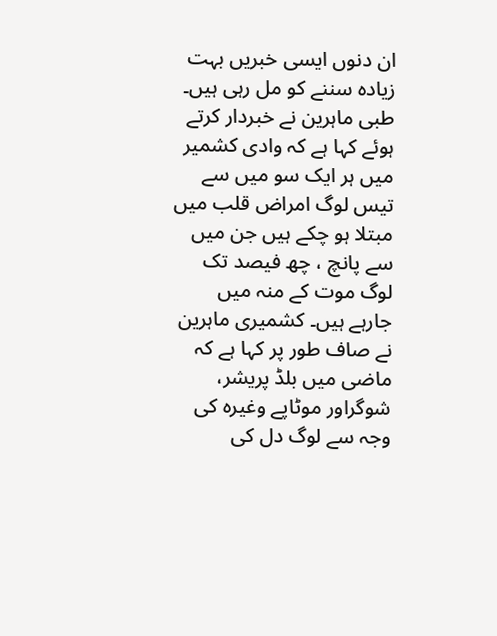ان دنوں ایسی خبریں بہت زیادہ سننے کو مل رہی ہیں۔ طبی ماہرین نے خبردار کرتے ہوئے کہا ہے کہ وادی کشمیر میں ہر ایک سو میں سے تیس لوگ امراض قلب میں مبتلا ہو چکے ہیں جن میں سے پانچ ، چھ فیصد تک لوگ موت کے منہ میں جارہے ہیں۔ کشمیری ماہرین نے صاف طور پر کہا ہے کہ ماضی میں بلڈ پریشر، شوگراور موٹاپے وغیرہ کی وجہ سے لوگ دل کی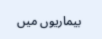بیماریوں میں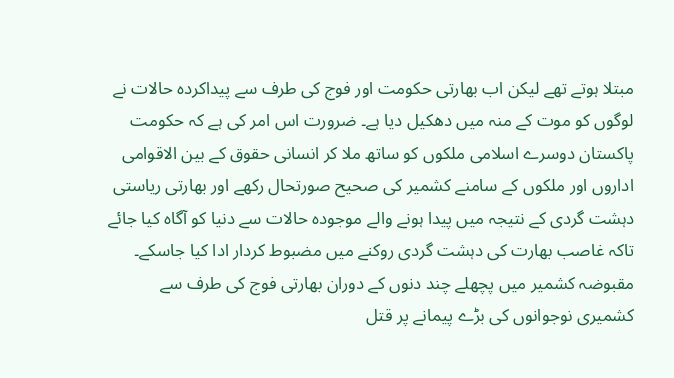مبتلا ہوتے تھے لیکن اب بھارتی حکومت اور فوج کی طرف سے پیداکردہ حالات نے لوگوں کو موت کے منہ میں دھکیل دیا ہے۔ ضرورت اس امر کی ہے کہ حکومت پاکستان دوسرے اسلامی ملکوں کو ساتھ ملا کر انسانی حقوق کے بین الاقوامی اداروں اور ملکوں کے سامنے کشمیر کی صحیح صورتحال رکھے اور بھارتی ریاستی دہشت گردی کے نتیجہ میں پیدا ہونے والے موجودہ حالات سے دنیا کو آگاہ کیا جائے تاکہ غاصب بھارت کی دہشت گردی روکنے میں مضبوط کردار ادا کیا جاسکے۔
مقبوضہ کشمیر میں پچھلے چند دنوں کے دوران بھارتی فوج کی طرف سے کشمیری نوجوانوں کی بڑے پیمانے پر قتل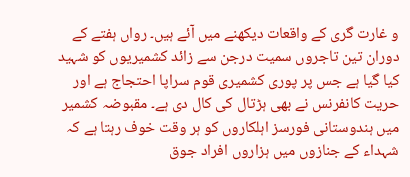و غارت گری کے واقعات دیکھنے میں آئے ہیں۔ رواں ہفتے کے دوران تین تاجروں سمیت درجن سے زائد کشمیریوں کو شہید کیا گیا ہے جس پر پوری کشمیری قوم سراپا احتجاج ہے اور حریت کانفرنس نے بھی ہڑتال کی کال دی ہے۔ مقبوضہ کشمیر میں ہندوستانی فورسز اہلکاروں کو ہر وقت خوف رہتا ہے کہ شہداء کے جنازوں میں ہزاروں افراد جوق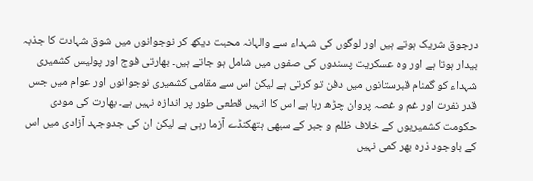درجوق شریک ہوتے ہیں اور لوگوں کی شہداء سے والہانہ محبت دیکھ کر نوجوانوں میں شوق شہادت کا جذبہ بیدار ہوتا ہے اور وہ عسکریت پسندوں کی صفوں میں شامل ہو جاتے ہیں۔ بھارتی فوج اور پولیس کشمیری شہداء کو گمنام قبرستانوں میں دفن تو کرتی ہے لیکن اس سے مقامی کشمیری نوجوانوں اور عوام میں جس قدر نفرت اور غم و غصہ پروان چڑھ رہا ہے اس کا انہیں قطعی طور پر اندازہ نہیں ہے۔ بھارت کی مودی حکومت کشمیریوں کے خلاف ظلم و جبر کے سبھی ہتھکنڈے آزما رہی ہے لیکن ان کی جدوجہد آزادی میں اس کے باوجود ذرہ بھر کمی نہیں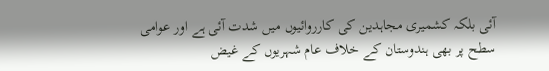آئی بلکہ کشمیری مجاہدین کی کارروائیوں میں شدت آئی ہے اور عوامی سطح پر بھی ہندوستان کے خلاف عام شہریوں کے غیض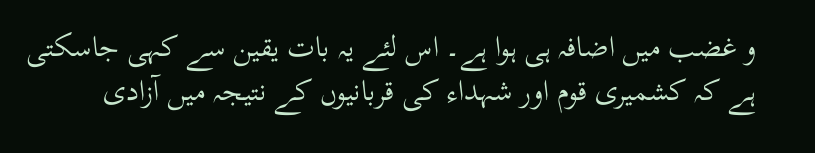و غضب میں اضافہ ہی ہوا ہے۔ اس لئے یہ بات یقین سے کہی جاسکتی ہے کہ کشمیری قوم اور شہداء کی قربانیوں کے نتیجہ میں آزادی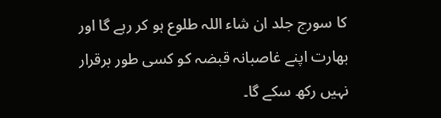کا سورج جلد ان شاء اللہ طلوع ہو کر رہے گا اور بھارت اپنے غاصبانہ قبضہ کو کسی طور برقرار نہیں رکھ سکے گا۔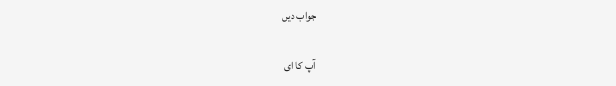جواب دیں

آپ کا ای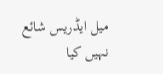میل ایڈریس شائع نہیں کیا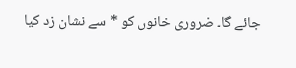جائے گا۔ ضروری خانوں کو * سے نشان زد کیا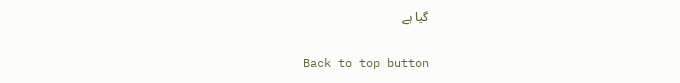گیا ہے

Back to top button